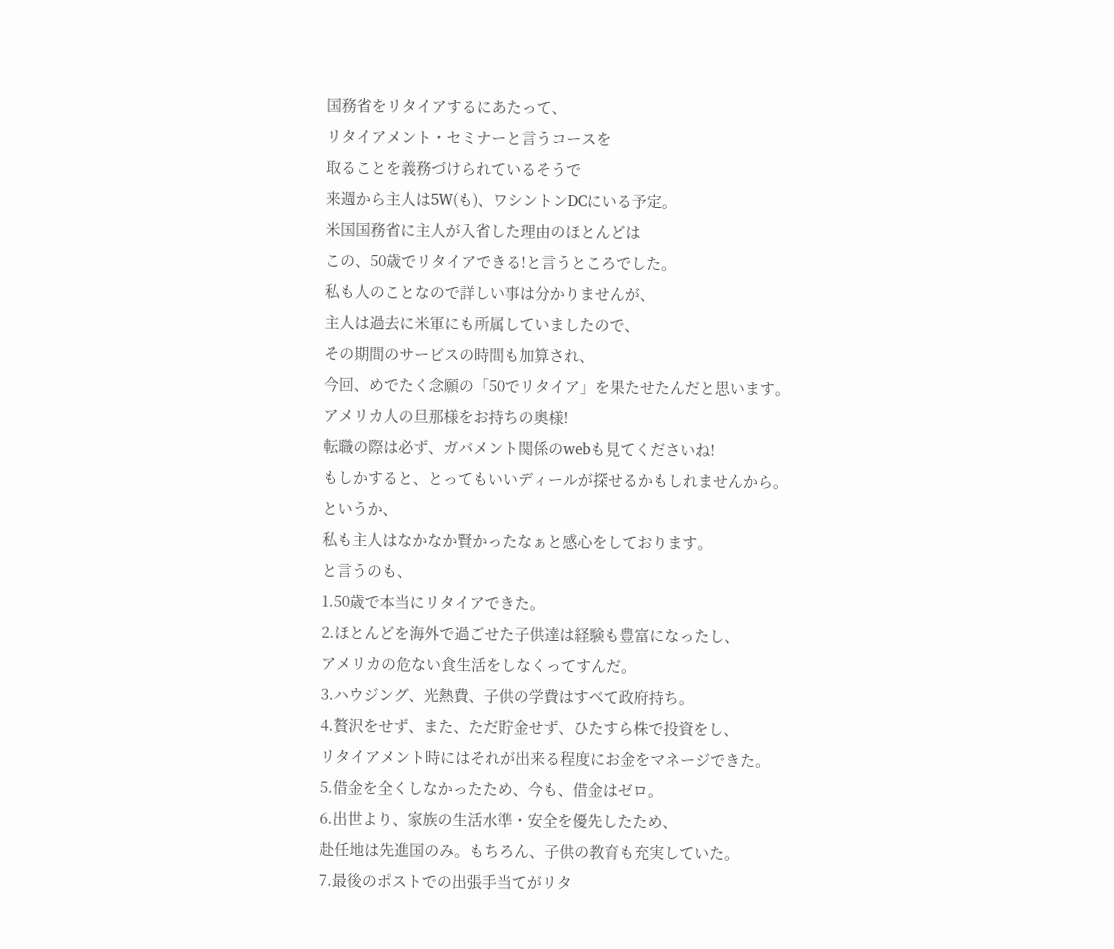国務省をリタイアするにあたって、
リタイアメント・セミナーと言うコースを
取ることを義務づけられているそうで
来週から主人は5W(も)、ワシントンDCにいる予定。
米国国務省に主人が入省した理由のほとんどは
この、50歳でリタイアできる!と言うところでした。
私も人のことなので詳しい事は分かりませんが、
主人は過去に米軍にも所属していましたので、
その期間のサービスの時間も加算され、
今回、めでたく念願の「50でリタイア」を果たせたんだと思います。
アメリカ人の旦那様をお持ちの奥様!
転職の際は必ず、ガバメント関係のwebも見てくださいね!
もしかすると、とってもいいディールが探せるかもしれませんから。
というか、
私も主人はなかなか賢かったなぁと感心をしております。
と言うのも、
1.50歳で本当にリタイアできた。
2.ほとんどを海外で過ごせた子供達は経験も豊富になったし、
アメリカの危ない食生活をしなくってすんだ。
3.ハウジング、光熱費、子供の学費はすべて政府持ち。
4.贅沢をせず、また、ただ貯金せず、ひたすら株で投資をし、
リタイアメント時にはそれが出来る程度にお金をマネージできた。
5.借金を全くしなかったため、今も、借金はゼロ。
6.出世より、家族の生活水準・安全を優先したため、
赴任地は先進国のみ。もちろん、子供の教育も充実していた。
7.最後のポストでの出張手当てがリタ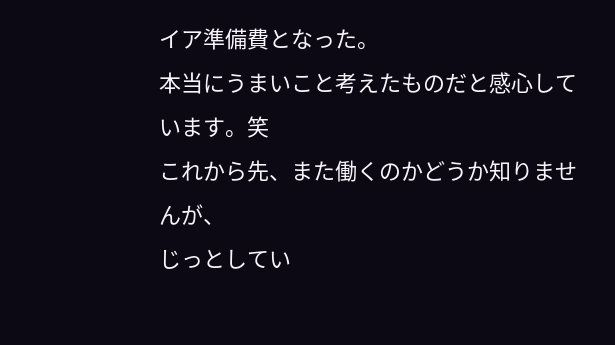イア準備費となった。
本当にうまいこと考えたものだと感心しています。笑
これから先、また働くのかどうか知りませんが、
じっとしてい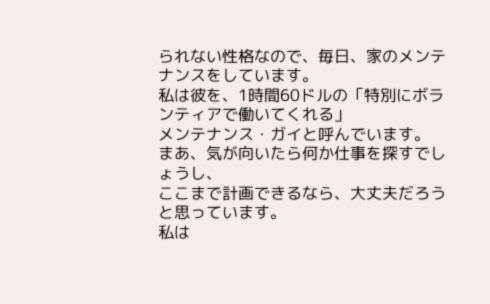られない性格なので、毎日、家のメンテナンスをしています。
私は彼を、1時間60ドルの「特別にボランティアで働いてくれる」
メンテナンス・ガイと呼んでいます。
まあ、気が向いたら何か仕事を探すでしょうし、
ここまで計画できるなら、大丈夫だろうと思っています。
私は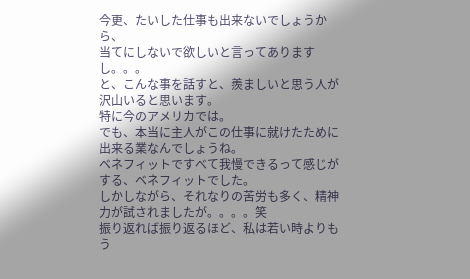今更、たいした仕事も出来ないでしょうから、
当てにしないで欲しいと言ってありますし。。。
と、こんな事を話すと、羨ましいと思う人が沢山いると思います。
特に今のアメリカでは。
でも、本当に主人がこの仕事に就けたために出来る業なんでしょうね。
ベネフィットですべて我慢できるって感じがする、ベネフィットでした。
しかしながら、それなりの苦労も多く、精神力が試されましたが。。。。笑
振り返れば振り返るほど、私は若い時よりもう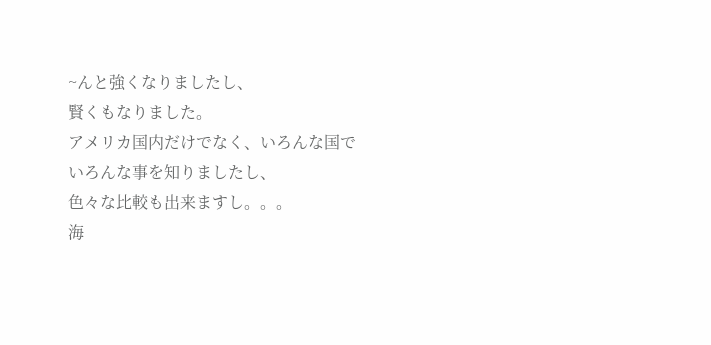~んと強くなりましたし、
賢くもなりました。
アメリカ国内だけでなく、いろんな国でいろんな事を知りましたし、
色々な比較も出来ますし。。。
海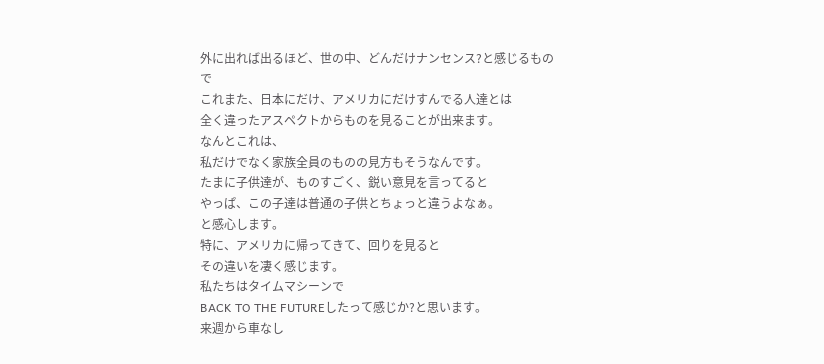外に出れば出るほど、世の中、どんだけナンセンス?と感じるもので
これまた、日本にだけ、アメリカにだけすんでる人達とは
全く違ったアスペクトからものを見ることが出来ます。
なんとこれは、
私だけでなく家族全員のものの見方もそうなんです。
たまに子供達が、ものすごく、鋭い意見を言ってると
やっぱ、この子達は普通の子供とちょっと違うよなぁ。
と感心します。
特に、アメリカに帰ってきて、回りを見ると
その違いを凄く感じます。
私たちはタイムマシーンで
BACK TO THE FUTUREしたって感じか?と思います。
来週から車なし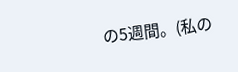の5週間。(私の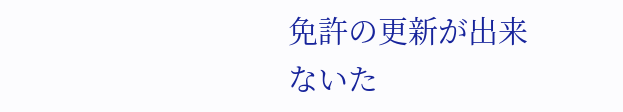免許の更新が出来ないた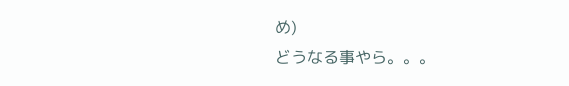め)
どうなる事やら。。。